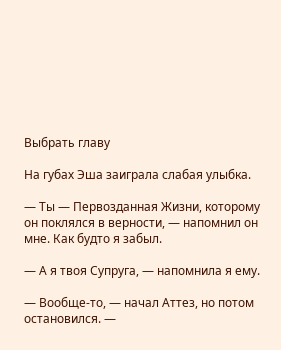Выбрать главу

На губах Эша заиграла слабая улыбка.

— Ты — Первозданная Жизни, которому он поклялся в верности, — напомнил он мне. Как будто я забыл.

— А я твоя Супруга, — напомнила я ему.

— Вообще-то, — начал Аттез, но потом остановился. —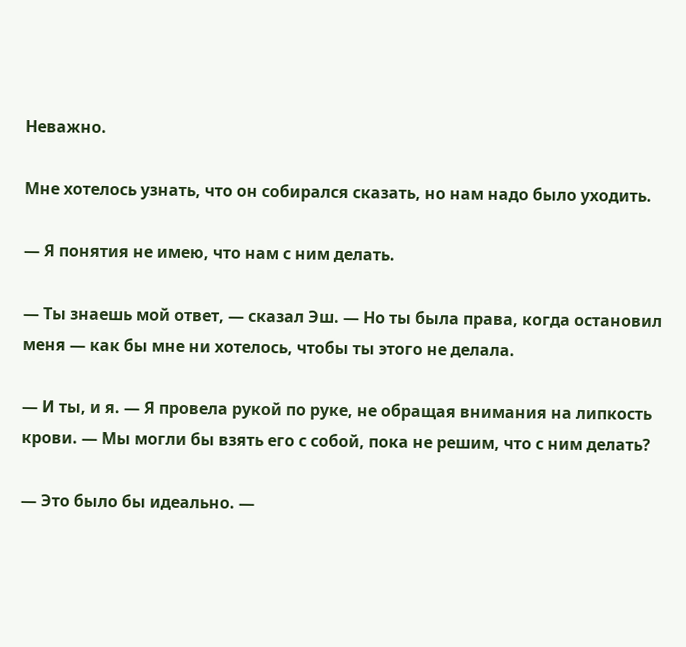Неважно.

Мне хотелось узнать, что он собирался сказать, но нам надо было уходить.

— Я понятия не имею, что нам с ним делать.

— Ты знаешь мой ответ, — сказал Эш. — Но ты была права, когда остановил меня — как бы мне ни хотелось, чтобы ты этого не делала.

— И ты, и я. — Я провела рукой по руке, не обращая внимания на липкость крови. — Мы могли бы взять его с собой, пока не решим, что с ним делать?

— Это было бы идеально. —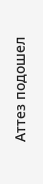Аттез подошел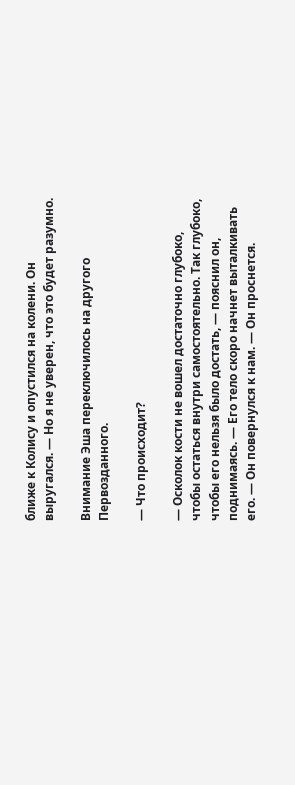ближе к Колису и опустился на колени. Он выругался. — Но я не уверен, что это будет разумно.

Внимание Эша переключилось на другого Первозданного.

— Что происходит?

— Осколок кости не вошел достаточно глубоко, чтобы остаться внутри самостоятельно. Так глубоко, чтобы его нельзя было достать, — пояснил он, поднимаясь. — Его тело скоро начнет выталкивать его. — Он повернулся к нам. — Он проснется.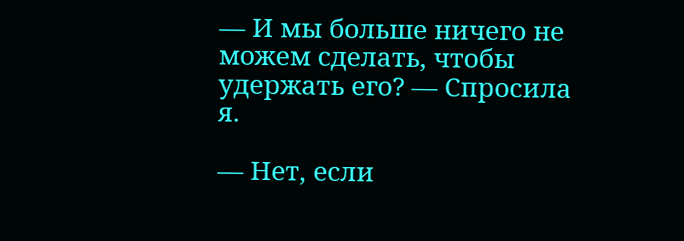— И мы больше ничего не можем сделать, чтобы удержать его? — Спросила я.

— Нет, если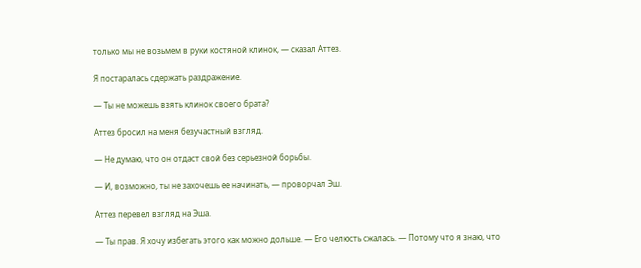только мы не возьмем в руки костяной клинок, — сказал Аттез.

Я постаралась сдержать раздражение.

— Ты не можешь взять клинок своего брата?

Аттез бросил на меня безучастный взгляд.

— Не думаю, что он отдаст свой без серьезной борьбы.

— И, возможно, ты не захочешь ее начинать, — проворчал Эш.

Аттез перевел взгляд на Эша.

— Ты прав. Я хочу избегать этого как можно дольше. — Его челюсть сжалась. — Потому что я знаю, что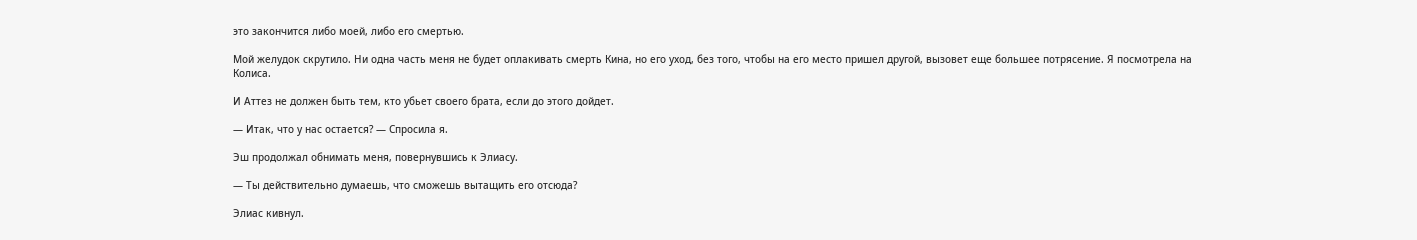это закончится либо моей, либо его смертью.

Мой желудок скрутило. Ни одна часть меня не будет оплакивать смерть Кина, но его уход, без того, чтобы на его место пришел другой, вызовет еще большее потрясение. Я посмотрела на Колиса.

И Аттез не должен быть тем, кто убьет своего брата, если до этого дойдет.

— Итак, что у нас остается? — Спросила я.

Эш продолжал обнимать меня, повернувшись к Элиасу.

— Ты действительно думаешь, что сможешь вытащить его отсюда?

Элиас кивнул.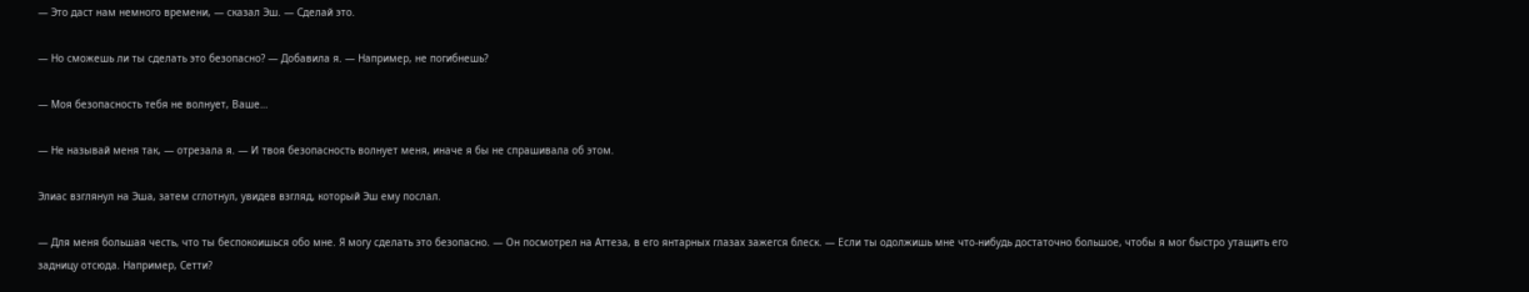— Это даст нам немного времени, — сказал Эш. — Сделай это.

— Но сможешь ли ты сделать это безопасно? — Добавила я. — Например, не погибнешь?

— Моя безопасность тебя не волнует, Ваше…

— Не называй меня так, — отрезала я. — И твоя безопасность волнует меня, иначе я бы не спрашивала об этом.

Элиас взглянул на Эша, затем сглотнул, увидев взгляд, который Эш ему послал.

— Для меня большая честь, что ты беспокоишься обо мне. Я могу сделать это безопасно. — Он посмотрел на Аттеза, в его янтарных глазах зажегся блеск. — Если ты одолжишь мне что-нибудь достаточно большое, чтобы я мог быстро утащить его задницу отсюда. Например, Сетти?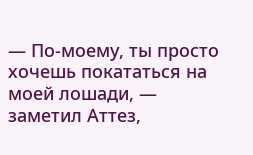— По-моему, ты просто хочешь покататься на моей лошади, — заметил Аттез,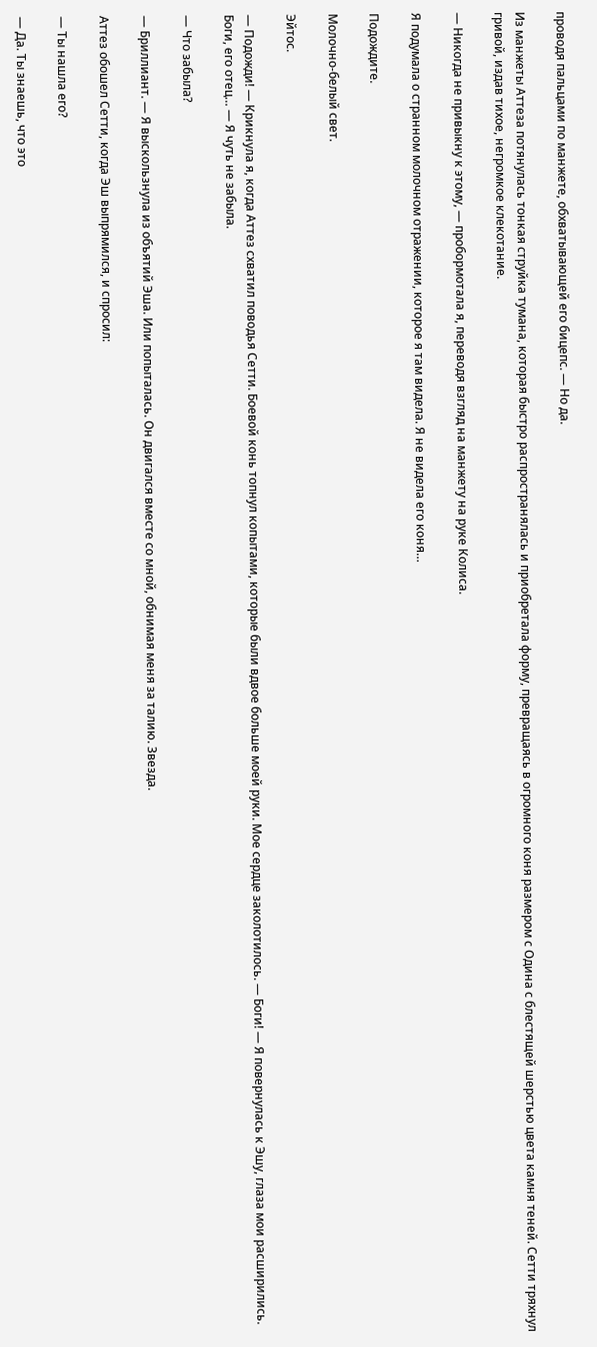проводя пальцами по манжете, обхватывающей его бицепс. — Но да.

Из манжеты Аттеза потянулась тонкая струйка тумана, которая быстро распространялась и приобретала форму, превращаясь в огромного коня размером с Одина с блестящей шерстью цвета камня теней. Сетти тряхнул гривой, издав тихое, негромкое клекотание.

— Никогда не привыкну к этому, — пробормотала я, переводя взгляд на манжету на руке Колиса.

Я подумала о странном молочном отражении, которое я там видела. Я не видела его коня…

Подождите.

Молочно-белый свет.

Эйтос.

— Подожди! — Крикнула я, когда Аттез схватил поводья Сетти. Боевой конь топнул копытами, которые были вдвое больше моей руки. Мое сердце заколотилось. — Боги! — Я повернулась к Эшу, глаза мои расширились. Боги, его отец… — Я чуть не забыла.

— Что забыла?

— Бриллиант. — Я выскользнула из объятий Эша. Или попыталась. Он двигался вместе со мной, обнимая меня за талию. Звезда.

Аттез обошел Сетти, когда Эш выпрямился, и спросил:

— Ты нашла его?

— Да. Ты знаешь, что это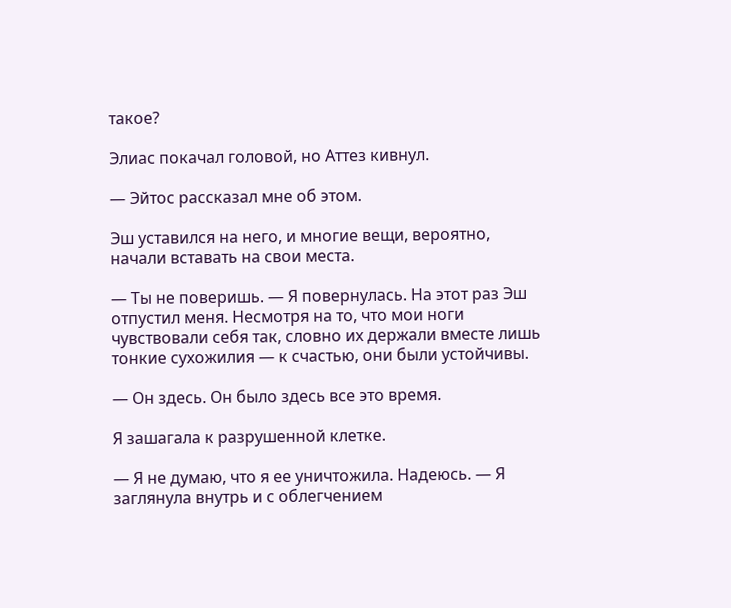такое?

Элиас покачал головой, но Аттез кивнул.

— Эйтос рассказал мне об этом.

Эш уставился на него, и многие вещи, вероятно, начали вставать на свои места.

— Ты не поверишь. — Я повернулась. На этот раз Эш отпустил меня. Несмотря на то, что мои ноги чувствовали себя так, словно их держали вместе лишь тонкие сухожилия — к счастью, они были устойчивы.

— Он здесь. Он было здесь все это время.

Я зашагала к разрушенной клетке.

— Я не думаю, что я ее уничтожила. Надеюсь. — Я заглянула внутрь и с облегчением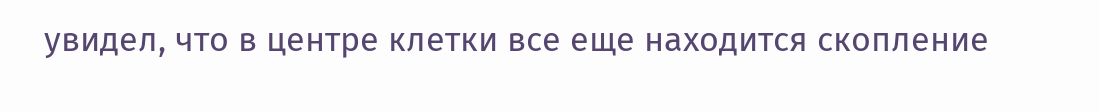увидел, что в центре клетки все еще находится скопление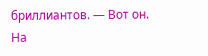бриллиантов. — Вот он. На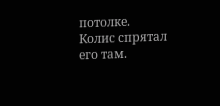потолке. Колис спрятал его там.